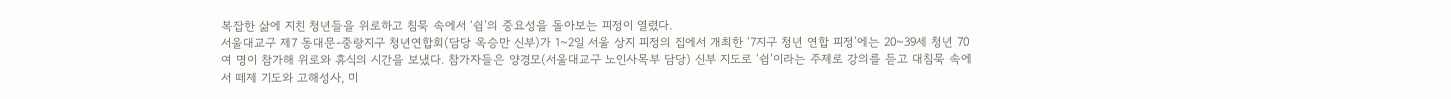복잡한 삶에 지친 청년들을 위로하고 침묵 속에서 ‘쉼’의 중요성을 돌아보는 피정이 열렸다.
서울대교구 제7 동대문-중랑지구 청년연합회(담당 옥승만 신부)가 1~2일 서울 상지 피정의 집에서 개최한 ‘7지구 청년 연합 피정’에는 20~39세 청년 70여 명이 참가해 위로와 휴식의 시간을 보냈다. 참가자들은 양경모(서울대교구 노인사목부 담당) 신부 지도로 ‘쉼’이라는 주제로 강의를 듣고 대침묵 속에서 떼제 기도와 고해성사, 미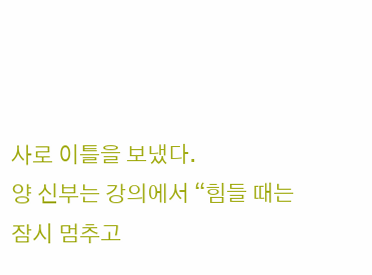사로 이틀을 보냈다.
양 신부는 강의에서 “힘들 때는 잠시 멈추고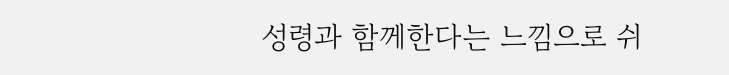성령과 함께한다는 느낌으로 쉬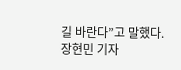길 바란다”고 말했다.
장현민 기자